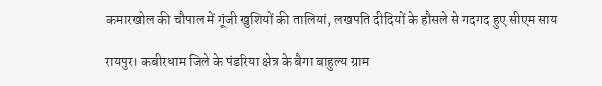कमारखोल की चौपाल में गूंजी खुशियों की तालियां, लखपति दीदियों के हौसले से गदगद हुए सीएम साय

रायपुर। कबीरधाम जिले के पंडरिया क्षेत्र के बैगा बाहुल्य ग्राम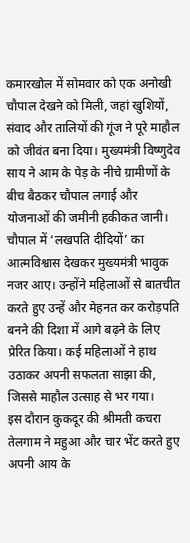कमारखोल में सोमवार को एक अनोखी चौपाल देखने को मिली, जहां खुशियों, संवाद और तालियों की गूंज ने पूरे माहौल को जीवंत बना दिया। मुख्यमंत्री विष्णुदेव साय ने आम के पेड़ के नीचे ग्रामीणों के बीच बैठकर चौपाल लगाई और योजनाओं की जमीनी हकीकत जानी।
चौपाल में ‘लखपति दीदियों’ का आत्मविश्वास देखकर मुख्यमंत्री भावुक नजर आए। उन्होंने महिलाओं से बातचीत करते हुए उन्हें और मेहनत कर करोड़पति बनने की दिशा में आगे बढ़ने के लिए प्रेरित किया। कई महिलाओं ने हाथ उठाकर अपनी सफलता साझा की, जिससे माहौल उत्साह से भर गया।
इस दौरान कुकदूर की श्रीमती कचरा तेलगाम ने महुआ और चार भेंट करते हुए अपनी आय के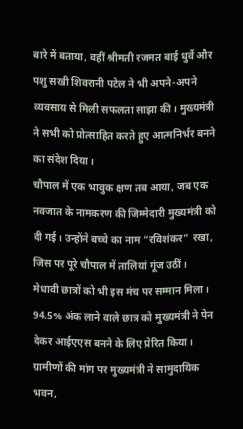बारे में बताया, वहीं श्रीमती रजमत बाई धुर्वे और पशु सखी शिवरानी पटेल ने भी अपने-अपने व्यवसाय से मिली सफलता साझा की। मुख्यमंत्री ने सभी को प्रोत्साहित करते हुए आत्मनिर्भर बनने का संदेश दिया।
चौपाल में एक भावुक क्षण तब आया, जब एक नवजात के नामकरण की जिम्मेदारी मुख्यमंत्री को दी गई। उन्होंने बच्चे का नाम “रविशंकर” रखा, जिस पर पूरे चौपाल में तालियां गूंज उठीं।
मेधावी छात्रों को भी इस मंच पर सम्मान मिला। 94.5% अंक लाने वाले छात्र को मुख्यमंत्री ने पेन देकर आईएएस बनने के लिए प्रेरित किया।
ग्रामीणों की मांग पर मुख्यमंत्री ने सामुदायिक भवन,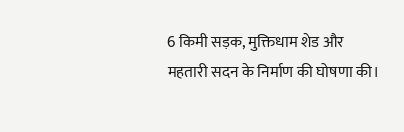6 किमी सड़क, मुक्तिधाम शेड और महतारी सदन के निर्माण की घोषणा की।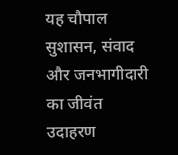यह चौपाल सुशासन, संवाद और जनभागीदारी का जीवंत उदाहरण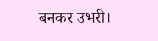बनकर उभरी।